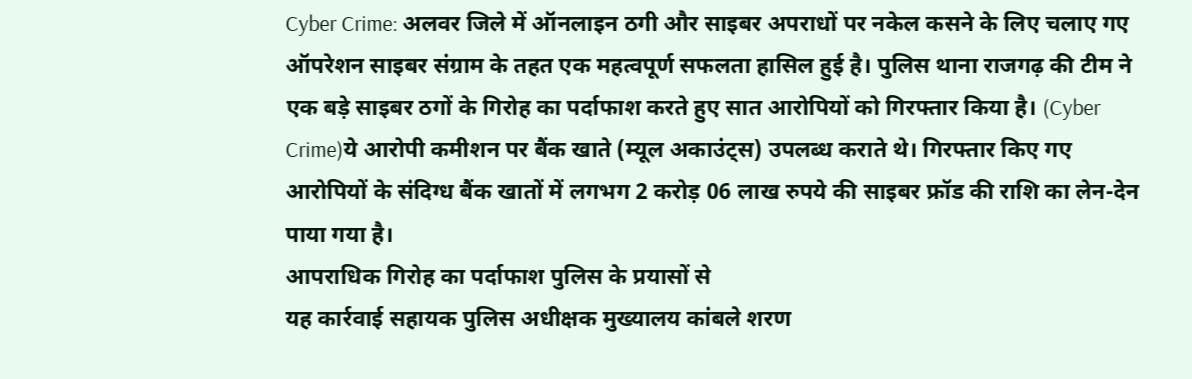Cyber Crime: अलवर जिले में ऑनलाइन ठगी और साइबर अपराधों पर नकेल कसने के लिए चलाए गए ऑपरेशन साइबर संग्राम के तहत एक महत्वपूर्ण सफलता हासिल हुई है। पुलिस थाना राजगढ़ की टीम ने एक बड़े साइबर ठगों के गिरोह का पर्दाफाश करते हुए सात आरोपियों को गिरफ्तार किया है। (Cyber Crime)ये आरोपी कमीशन पर बैंक खाते (म्यूल अकाउंट्स) उपलब्ध कराते थे। गिरफ्तार किए गए आरोपियों के संदिग्ध बैंक खातों में लगभग 2 करोड़ 06 लाख रुपये की साइबर फ्रॉड की राशि का लेन-देन पाया गया है।
आपराधिक गिरोह का पर्दाफाश पुलिस के प्रयासों से
यह कार्रवाई सहायक पुलिस अधीक्षक मुख्यालय कांबले शरण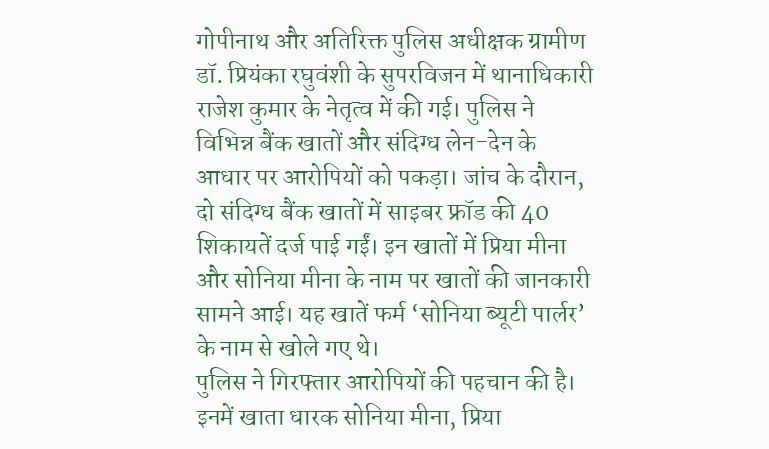गोपीनाथ और अतिरिक्त पुलिस अधीक्षक ग्रामीण डॉ. प्रियंका रघुवंशी के सुपरविजन में थानाधिकारी राजेश कुमार के नेतृत्व में की गई। पुलिस ने विभिन्न बैंक खातों और संदिग्ध लेन-देन के आधार पर आरोपियों को पकड़ा। जांच के दौरान, दो संदिग्ध बैंक खातों में साइबर फ्रॉड की 40 शिकायतें दर्ज पाई गईं। इन खातों में प्रिया मीना और सोनिया मीना के नाम पर खातों की जानकारी सामने आई। यह खातें फर्म ‘सोनिया ब्यूटी पार्लर’ के नाम से खोले गए थे।
पुलिस ने गिरफ्तार आरोपियों की पहचान की है। इनमें खाता धारक सोनिया मीना, प्रिया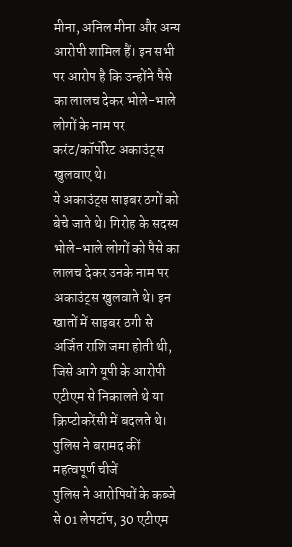मीना, अनिल मीना और अन्य आरोपी शामिल हैं। इन सभी पर आरोप है कि उन्होंने पैसे का लालच देकर भोले-भाले लोगों के नाम पर करंट/कॉर्पोरेट अकाउंट्स खुलवाए थे।
ये अकाउंट्स साइबर ठगों को बेचे जाते थे। गिरोह के सदस्य भोले-भाले लोगों को पैसे का लालच देकर उनके नाम पर अकाउंट्स खुलवाते थे। इन खातों में साइबर ठगी से अर्जित राशि जमा होती थी, जिसे आगे यूपी के आरोपी एटीएम से निकालते थे या क्रिप्टोकरेंसी में बदलते थे।
पुलिस ने बरामद कीं महत्वपूर्ण चीजें
पुलिस ने आरोपियों के कब्जे से 01 लेपटॉप, 30 एटीएम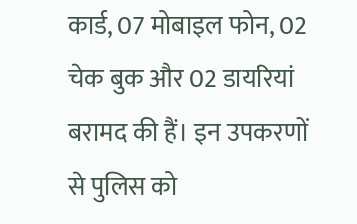कार्ड, 07 मोबाइल फोन, 02 चेक बुक और 02 डायरियां बरामद की हैं। इन उपकरणों से पुलिस को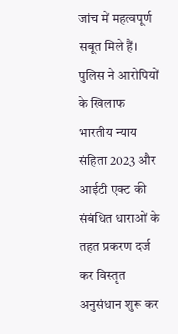जांच में महत्वपूर्ण सबूत मिले हैं। पुलिस ने आरोपियों के खिलाफ भारतीय न्याय संहिता 2023 और आईटी एक्ट की संबंधित धाराओं के तहत प्रकरण दर्ज कर विस्तृत अनुसंधान शुरू कर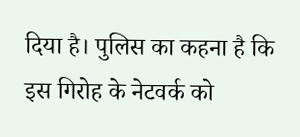दिया है। पुलिस का कहना है कि इस गिरोह के नेटवर्क को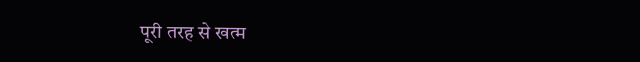पूरी तरह से खत्म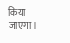किया जाएगा।